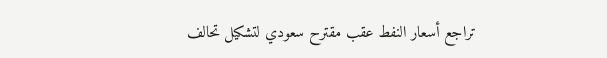تراجع أسعار النفط عقب مقترح سعودي لتشكيل تحالف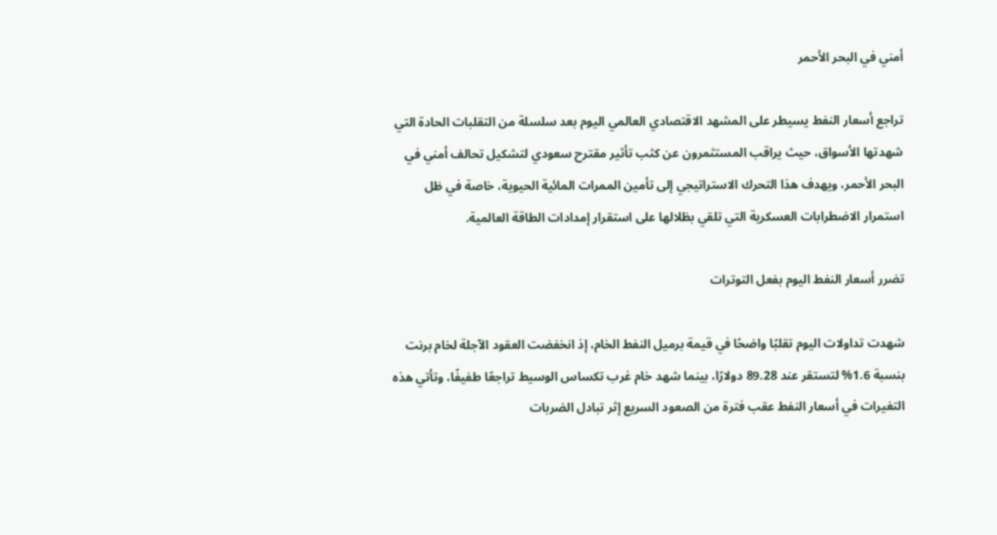أمني في البحر الأحمر

تراجع أسعار النفط يسيطر على المشهد الاقتصادي العالمي اليوم بعد سلسلة من التقلبات الحادة التي شهدتها الأسواق، حيث يراقب المستثمرون عن كثب تأثير مقترح سعودي لتشكيل تحالف أمني في البحر الأحمر، ويهدف هذا التحرك الاستراتيجي إلى تأمين الممرات المائية الحيوية، خاصة في ظل استمرار الاضطرابات العسكرية التي تلقي بظلالها على استقرار إمدادات الطاقة العالمية.

تضرر أسعار النفط اليوم بفعل التوترات

شهدت تداولات اليوم تقلبًا واضحًا في قيمة برميل النفط الخام، إذ انخفضت العقود الآجلة لخام برنت بنسبة 1.6% لتستقر عند 89.28 دولارًا، بينما شهد خام غرب تكساس الوسيط تراجعًا طفيفًا، وتأتي هذه التغيرات في أسعار النفط عقب فترة من الصعود السريع إثر تبادل الضربات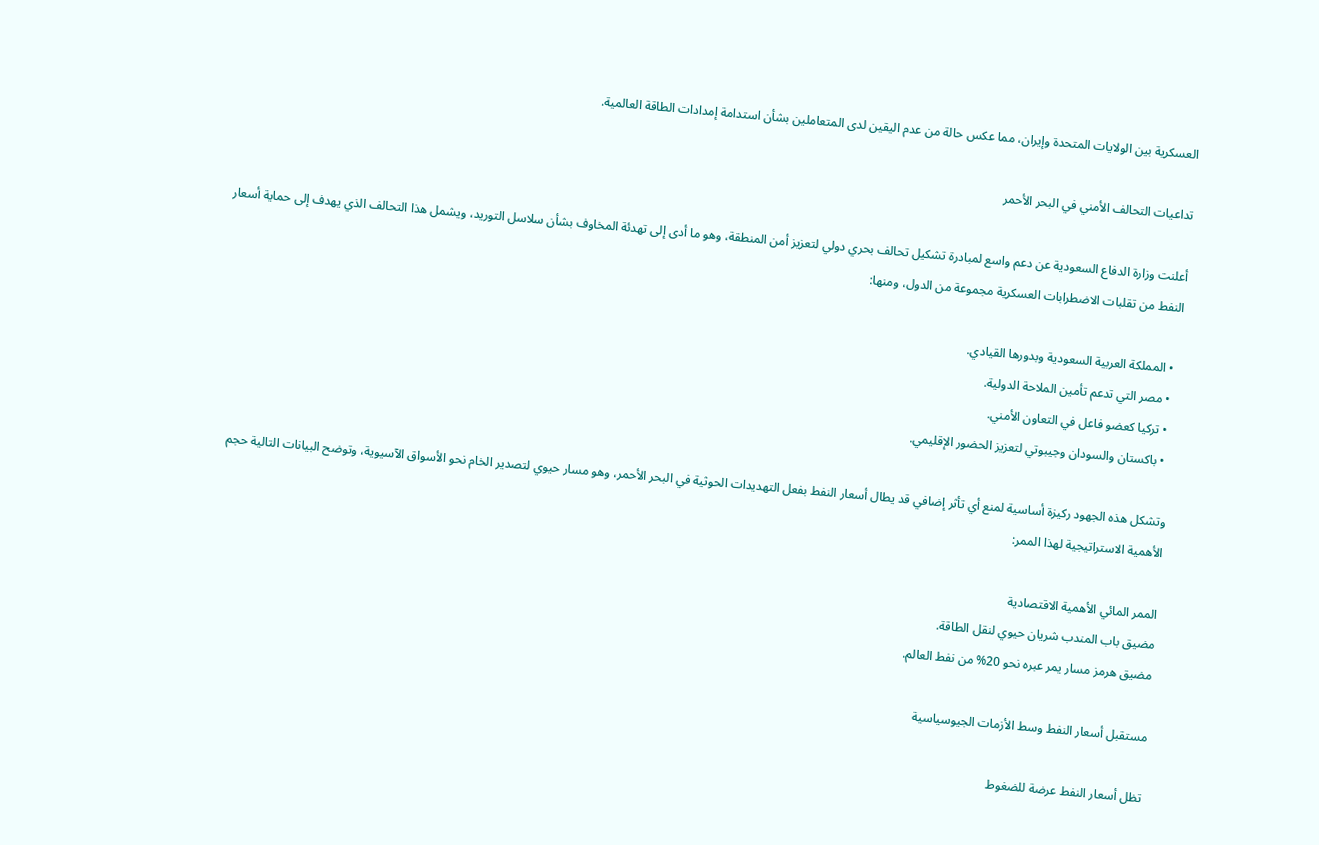العسكرية بين الولايات المتحدة وإيران، مما عكس حالة من عدم اليقين لدى المتعاملين بشأن استدامة إمدادات الطاقة العالمية.

تداعيات التحالف الأمني في البحر الأحمر

أعلنت وزارة الدفاع السعودية عن دعم واسع لمبادرة تشكيل تحالف بحري دولي لتعزيز أمن المنطقة، وهو ما أدى إلى تهدئة المخاوف بشأن سلاسل التوريد، ويشمل هذا التحالف الذي يهدف إلى حماية أسعار النفط من تقلبات الاضطرابات العسكرية مجموعة من الدول، ومنها:

  • المملكة العربية السعودية وبدورها القيادي.
  • مصر التي تدعم تأمين الملاحة الدولية.
  • تركيا كعضو فاعل في التعاون الأمني.
  • باكستان والسودان وجيبوتي لتعزيز الحضور الإقليمي.

وتشكل هذه الجهود ركيزة أساسية لمنع أي تأثر إضافي قد يطال أسعار النفط بفعل التهديدات الحوثية في البحر الأحمر، وهو مسار حيوي لتصدير الخام نحو الأسواق الآسيوية، وتوضح البيانات التالية حجم الأهمية الاستراتيجية لهذا الممر:

الممر المائي الأهمية الاقتصادية
مضيق باب المندب شريان حيوي لنقل الطاقة.
مضيق هرمز مسار يمر عبره نحو 20% من نفط العالم.

مستقبل أسعار النفط وسط الأزمات الجيوسياسية

تظل أسعار النفط عرضة للضغوط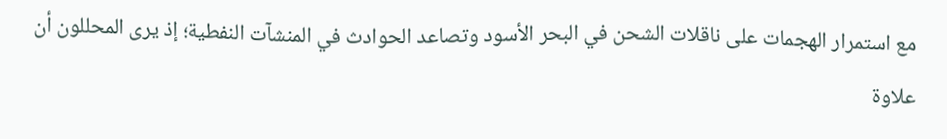مع استمرار الهجمات على ناقلات الشحن في البحر الأسود وتصاعد الحوادث في المنشآت النفطية؛ إذ يرى المحللون أن علاوة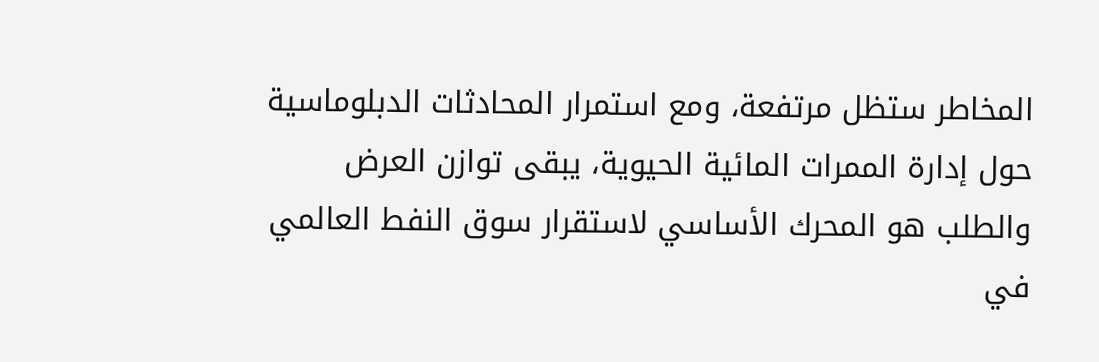المخاطر ستظل مرتفعة، ومع استمرار المحادثات الدبلوماسية حول إدارة الممرات المائية الحيوية، يبقى توازن العرض والطلب هو المحرك الأساسي لاستقرار سوق النفط العالمي في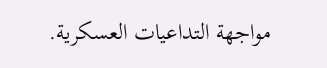مواجهة التداعيات العسكرية.